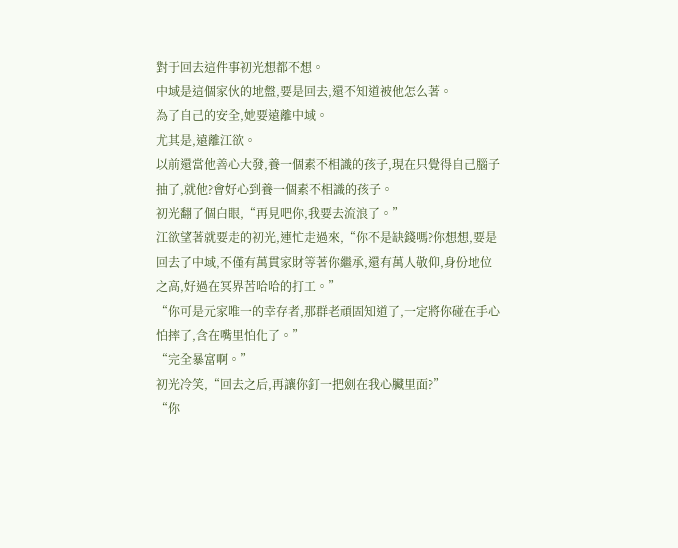對于回去這件事初光想都不想。
中域是這個家伙的地盤,要是回去,還不知道被他怎么著。
為了自己的安全,她要遠離中域。
尤其是,遠離江欲。
以前還當他善心大發,養一個素不相識的孩子,現在只覺得自己腦子抽了,就他?會好心到養一個素不相識的孩子。
初光翻了個白眼,“再見吧你,我要去流浪了。”
江欲望著就要走的初光,連忙走過來,“你不是缺錢嗎?你想想,要是回去了中域,不僅有萬貫家財等著你繼承,還有萬人敬仰,身份地位之高,好過在冥界苦哈哈的打工。”
“你可是元家唯一的幸存者,那群老頑固知道了,一定將你碰在手心怕摔了,含在嘴里怕化了。”
“完全暴富啊。”
初光冷笑,“回去之后,再讓你釘一把劍在我心臟里面?”
“你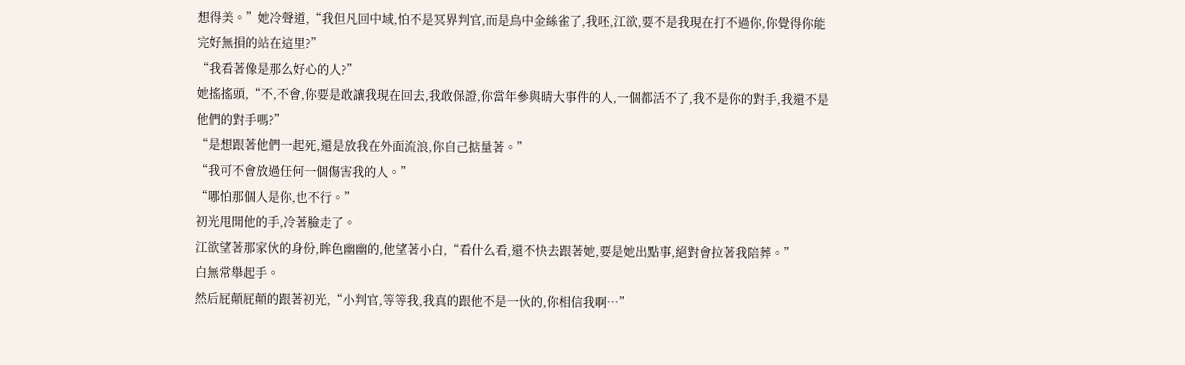想得美。”她冷聲道,“我但凡回中域,怕不是冥界判官,而是鳥中金絲雀了,我呸,江欲,要不是我現在打不過你,你覺得你能完好無損的站在這里?”
“我看著像是那么好心的人?”
她搖搖頭,“不,不會,你要是敢讓我現在回去,我敢保證,你當年參與晴大事件的人,一個都活不了,我不是你的對手,我還不是他們的對手嗎?”
“是想跟著他們一起死,還是放我在外面流浪,你自己掂量著。”
“我可不會放過任何一個傷害我的人。”
“哪怕那個人是你,也不行。”
初光甩開他的手,冷著臉走了。
江欲望著那家伙的身份,眸色幽幽的,他望著小白,“看什么看,還不快去跟著她,要是她出點事,絕對會拉著我陪葬。”
白無常舉起手。
然后屁顛屁顛的跟著初光,“小判官,等等我,我真的跟他不是一伙的,你相信我啊…”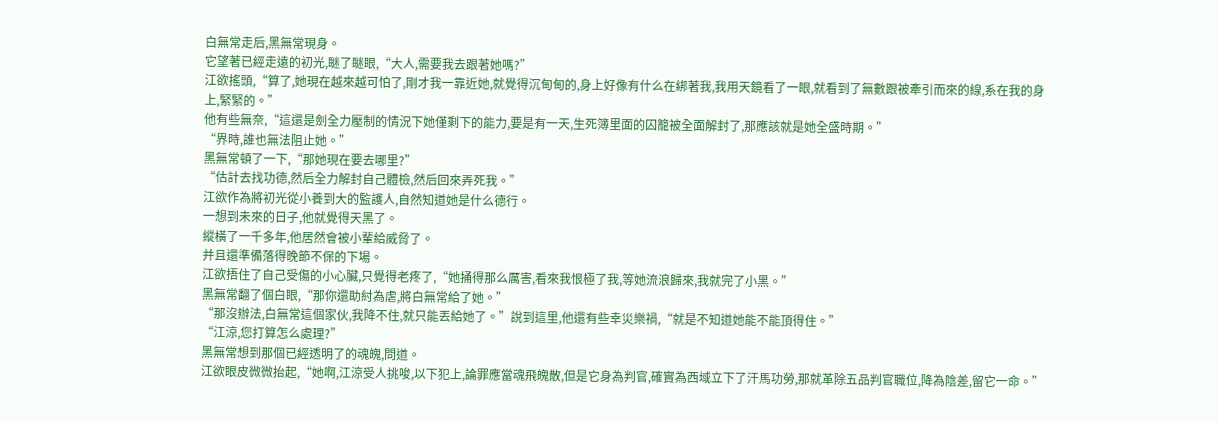白無常走后,黑無常現身。
它望著已經走遠的初光,瞇了瞇眼,“大人,需要我去跟著她嗎?”
江欲搖頭,“算了,她現在越來越可怕了,剛才我一靠近她,就覺得沉甸甸的,身上好像有什么在綁著我,我用天鏡看了一眼,就看到了無數跟被牽引而來的線,系在我的身上,緊緊的。”
他有些無奈,“這還是劍全力壓制的情況下她僅剩下的能力,要是有一天,生死簿里面的囚籠被全面解封了,那應該就是她全盛時期。”
“界時,誰也無法阻止她。”
黑無常頓了一下,“那她現在要去哪里?”
“估計去找功德,然后全力解封自己體檢,然后回來弄死我。”
江欲作為將初光從小養到大的監護人,自然知道她是什么德行。
一想到未來的日子,他就覺得天黑了。
縱橫了一千多年,他居然會被小輩給威脅了。
并且還準備落得晚節不保的下場。
江欲捂住了自己受傷的小心臟,只覺得老疼了,“她捅得那么厲害,看來我恨極了我,等她流浪歸來,我就完了小黑。”
黑無常翻了個白眼,“那你還助紂為虐,將白無常給了她。”
“那沒辦法,白無常這個家伙,我降不住,就只能丟給她了。”說到這里,他還有些幸災樂禍,“就是不知道她能不能頂得住。”
“江涼,您打算怎么處理?”
黑無常想到那個已經透明了的魂魄,問道。
江欲眼皮微微抬起,“她啊,江涼受人挑唆,以下犯上,論罪應當魂飛魄散,但是它身為判官,確實為西域立下了汗馬功勞,那就革除五品判官職位,降為陰差,留它一命。”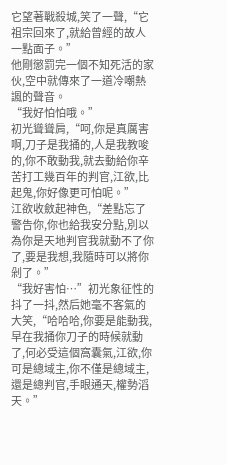它望著戰殺城,笑了一聲,“它祖宗回來了,就給曾經的故人一點面子。”
他剛懲罰完一個不知死活的家伙,空中就傳來了一道冷嘲熱諷的聲音。
“我好怕怕哦。”
初光聳聳肩,“呵,你是真厲害啊,刀子是我捅的,人是我教唆的,你不敢動我,就去動給你辛苦打工幾百年的判官,江欲,比起鬼,你好像更可怕呢。”
江欲收斂起神色,“差點忘了警告你,你也給我安分點,別以為你是天地判官我就動不了你了,要是我想,我隨時可以將你剁了。”
“我好害怕…”初光象征性的抖了一抖,然后她毫不客氣的大笑,“哈哈哈,你要是能動我,早在我捅你刀子的時候就動了,何必受這個窩囊氣,江欲,你可是總域主,你不僅是總域主,還是總判官,手眼通天,權勢滔天。”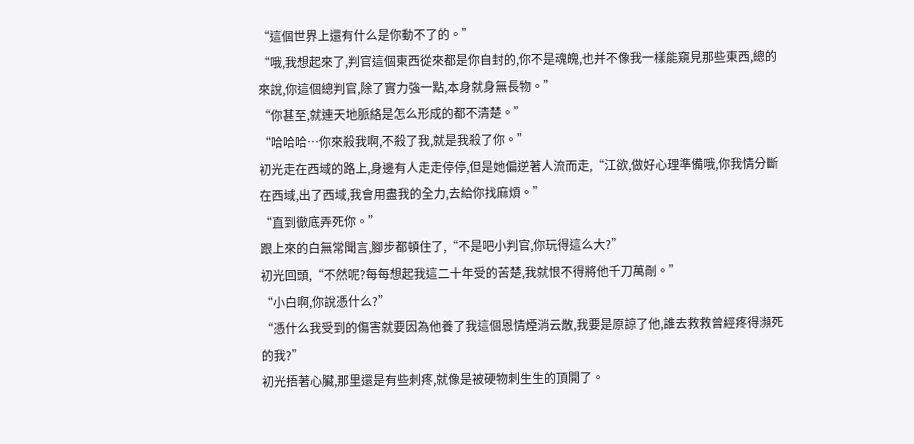“這個世界上還有什么是你動不了的。”
“哦,我想起來了,判官這個東西從來都是你自封的,你不是魂魄,也并不像我一樣能窺見那些東西,總的來說,你這個總判官,除了實力強一點,本身就身無長物。”
“你甚至,就連天地脈絡是怎么形成的都不清楚。”
“哈哈哈…你來殺我啊,不殺了我,就是我殺了你。”
初光走在西域的路上,身邊有人走走停停,但是她偏逆著人流而走,“江欲,做好心理準備哦,你我情分斷在西域,出了西域,我會用盡我的全力,去給你找麻煩。”
“直到徹底弄死你。”
跟上來的白無常聞言,腳步都頓住了,“不是吧小判官,你玩得這么大?”
初光回頭,“不然呢?每每想起我這二十年受的苦楚,我就恨不得將他千刀萬剮。”
“小白啊,你說憑什么?”
“憑什么我受到的傷害就要因為他養了我這個恩情煙消云散,我要是原諒了他,誰去救救曾經疼得瀕死的我?”
初光捂著心臟,那里還是有些刺疼,就像是被硬物刺生生的頂開了。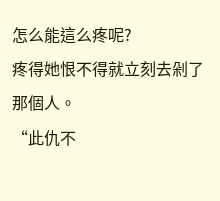怎么能這么疼呢?
疼得她恨不得就立刻去剁了那個人。
“此仇不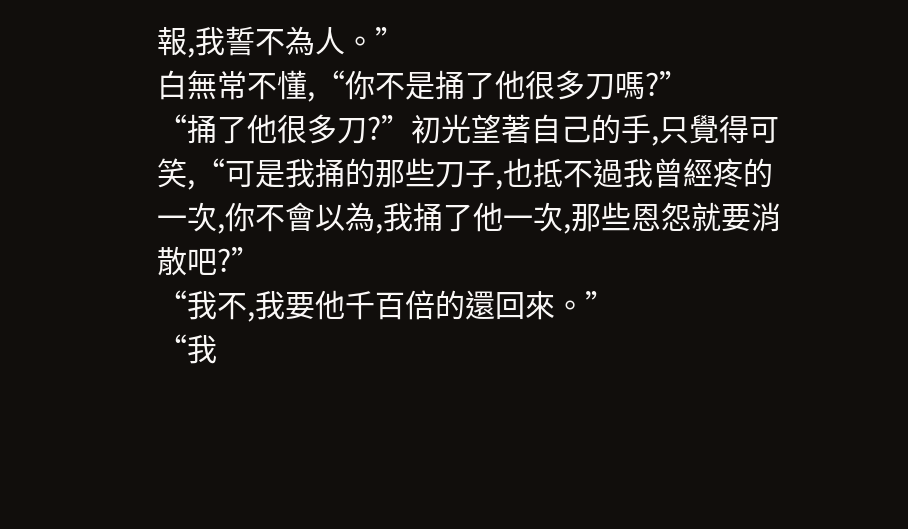報,我誓不為人。”
白無常不懂,“你不是捅了他很多刀嗎?”
“捅了他很多刀?”初光望著自己的手,只覺得可笑,“可是我捅的那些刀子,也抵不過我曾經疼的一次,你不會以為,我捅了他一次,那些恩怨就要消散吧?”
“我不,我要他千百倍的還回來。”
“我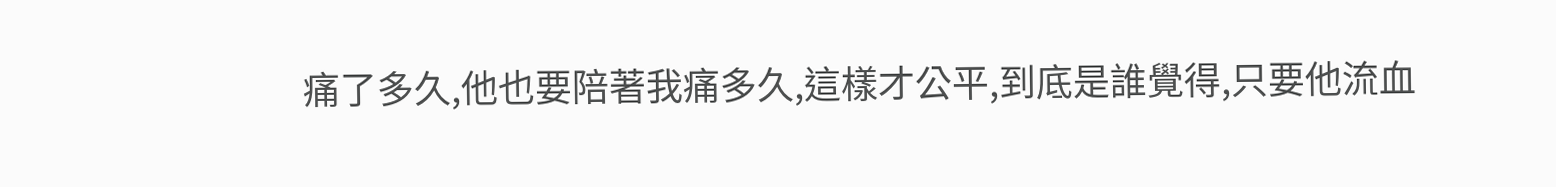痛了多久,他也要陪著我痛多久,這樣才公平,到底是誰覺得,只要他流血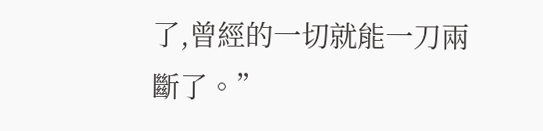了,曾經的一切就能一刀兩斷了。”